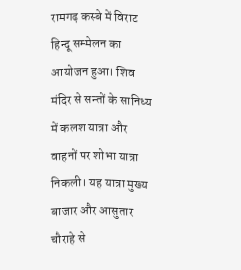रामगढ़ कस्बे में विराट हिन्दू सम्मेलन का आयोजन हुआ। शिव मंदिर से सन्तों के सानिध्य में कलश यात्रा और वाहनों पर शोभा यात्रा निकली। यह यात्रा मुख्य बाजार और आसुतार चौराहे से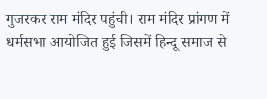गुजरकर राम मंदिर पहुंची। राम मंदिर प्रांगण में धर्मसभा आयोजित हुई जिसमें हिन्दू समाज से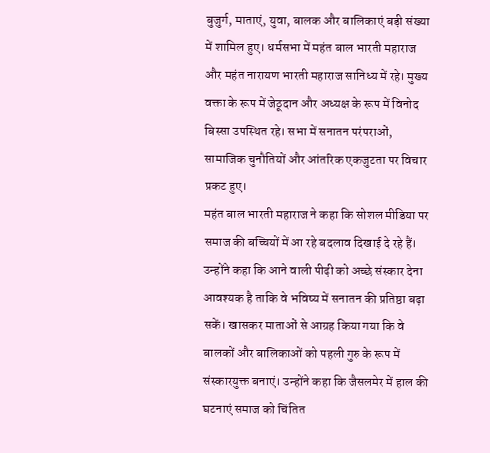बुजुर्ग, माताएं, युवा, बालक और बालिकाएं बड़ी संख्या में शामिल हुए। धर्मसभा में महंत बाल भारती महाराज और महंत नारायण भारती महाराज सानिध्य में रहे। मुख्य वक्ता के रूप में जेठूदान और अध्यक्ष के रूप में विनोद बिस्सा उपस्थित रहे। सभा में सनातन परंपराओं, सामाजिक चुनौतियों और आंतरिक एकजुटता पर विचार प्रकट हुए।
महंत बाल भारती महाराज ने कहा कि सोशल मीडिया पर समाज की बच्चियों में आ रहे बदलाव दिखाई दे रहे हैं। उन्होंने कहा कि आने वाली पीढ़ी को अच्छे संस्कार देना आवश्यक है ताकि वे भविष्य में सनातन की प्रतिष्ठा बढ़ा सकें। खासकर माताओं से आग्रह किया गया कि वे बालकों और बालिकाओं को पहली गुरु के रूप में संस्कारयुक्त बनाएं। उन्होंने कहा कि जैसलमेर में हाल की घटनाएं समाज को चिंतित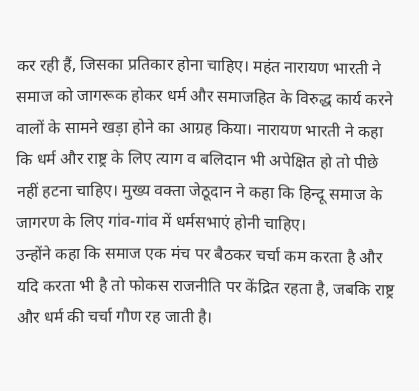कर रही हैं, जिसका प्रतिकार होना चाहिए। महंत नारायण भारती ने समाज को जागरूक होकर धर्म और समाजहित के विरुद्ध कार्य करने वालों के सामने खड़ा होने का आग्रह किया। नारायण भारती ने कहा कि धर्म और राष्ट्र के लिए त्याग व बलिदान भी अपेक्षित हो तो पीछे नहीं हटना चाहिए। मुख्य वक्ता जेठूदान ने कहा कि हिन्दू समाज के जागरण के लिए गांव-गांव में धर्मसभाएं होनी चाहिए।
उन्होंने कहा कि समाज एक मंच पर बैठकर चर्चा कम करता है और यदि करता भी है तो फोकस राजनीति पर केंद्रित रहता है, जबकि राष्ट्र और धर्म की चर्चा गौण रह जाती है।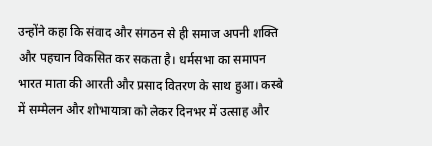उन्होंने कहा कि संवाद और संगठन से ही समाज अपनी शक्ति और पहचान विकसित कर सकता है। धर्मसभा का समापन भारत माता की आरती और प्रसाद वितरण के साथ हुआ। कस्बे में सम्मेलन और शोभायात्रा को लेकर दिनभर में उत्साह और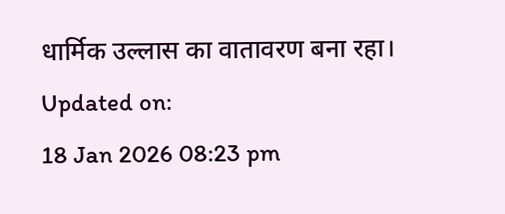धार्मिक उल्लास का वातावरण बना रहा।
Updated on:
18 Jan 2026 08:23 pm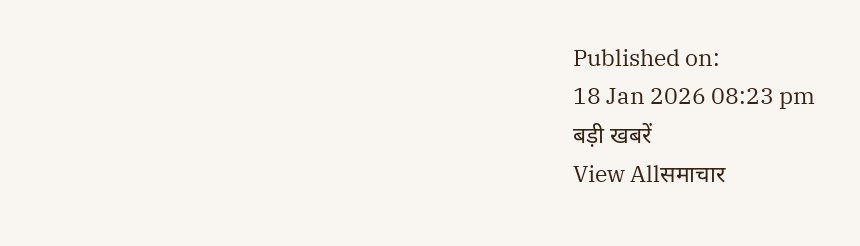Published on:
18 Jan 2026 08:23 pm
बड़ी खबरें
View Allसमाचार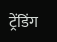ट्रेंडिंग